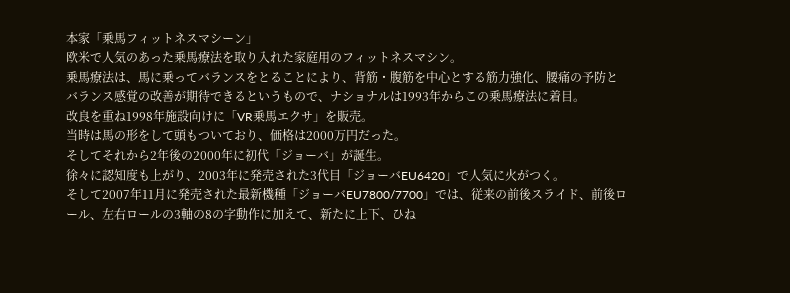本家「乗馬フィットネスマシーン」
欧米で人気のあった乗馬療法を取り入れた家庭用のフィットネスマシン。
乗馬療法は、馬に乗ってバランスをとることにより、背筋・腹筋を中心とする筋力強化、腰痛の予防とバランス感覚の改善が期待できるというもので、ナショナルは1993年からこの乗馬療法に着目。
改良を重ね1998年施設向けに「VR乗馬エクサ」を販売。
当時は馬の形をして頭もついており、価格は2000万円だった。
そしてそれから2年後の2000年に初代「ジョーバ」が誕生。
徐々に認知度も上がり、2003年に発売された3代目「ジョーバEU6420」で人気に火がつく。
そして2007年11月に発売された最新機種「ジョーバEU7800/7700」では、従来の前後スライド、前後ロール、左右ロールの3軸の8の字動作に加えて、新たに上下、ひね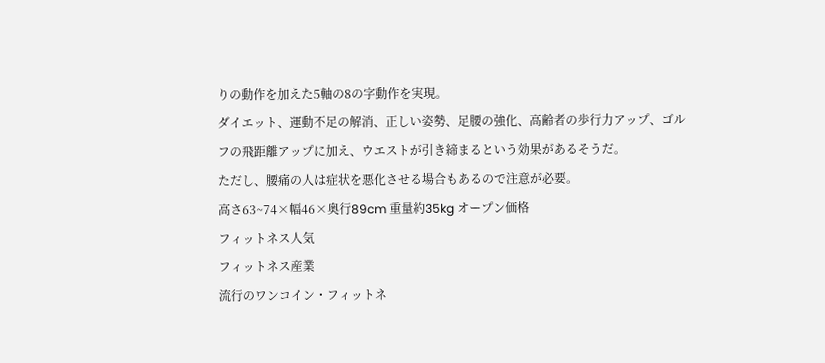りの動作を加えた5軸の8の字動作を実現。
ダイエット、運動不足の解消、正しい姿勢、足腰の強化、高齢者の歩行力アップ、ゴルフの飛距離アップに加え、ウエストが引き締まるという効果があるそうだ。
ただし、腰痛の人は症状を悪化させる場合もあるので注意が必要。
高さ63~74×幅46×奥行89cm 重量約35kg オープン価格
フィットネス人気
フィットネス産業
流行のワンコイン・フィットネ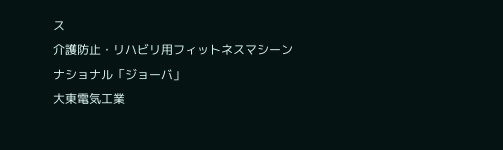ス
介護防止・リハビリ用フィットネスマシーン
ナショナル「ジョーバ」
大東電気工業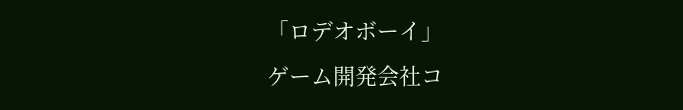「ロデオボーイ」
ゲーム開発会社コ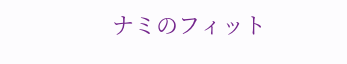ナミのフィット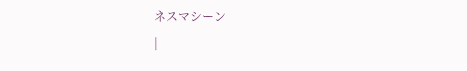ネスマシーン
|